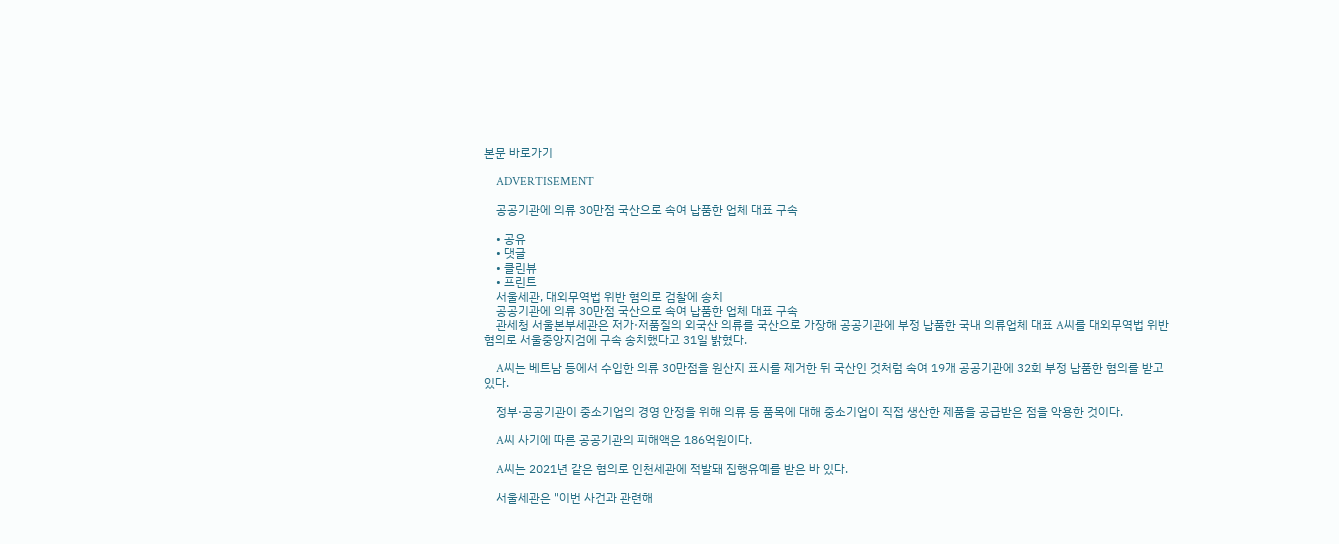본문 바로가기

    ADVERTISEMENT

    공공기관에 의류 30만점 국산으로 속여 납품한 업체 대표 구속

    • 공유
    • 댓글
    • 클린뷰
    • 프린트
    서울세관, 대외무역법 위반 혐의로 검찰에 송치
    공공기관에 의류 30만점 국산으로 속여 납품한 업체 대표 구속
    관세청 서울본부세관은 저가·저품질의 외국산 의류를 국산으로 가장해 공공기관에 부정 납품한 국내 의류업체 대표 A씨를 대외무역법 위반 혐의로 서울중앙지검에 구속 송치했다고 31일 밝혔다.

    A씨는 베트남 등에서 수입한 의류 30만점을 원산지 표시를 제거한 뒤 국산인 것처럼 속여 19개 공공기관에 32회 부정 납품한 혐의를 받고 있다.

    정부·공공기관이 중소기업의 경영 안정을 위해 의류 등 품목에 대해 중소기업이 직접 생산한 제품을 공급받은 점을 악용한 것이다.

    A씨 사기에 따른 공공기관의 피해액은 186억원이다.

    A씨는 2021년 같은 혐의로 인천세관에 적발돼 집행유예를 받은 바 있다.

    서울세관은 "이번 사건과 관련해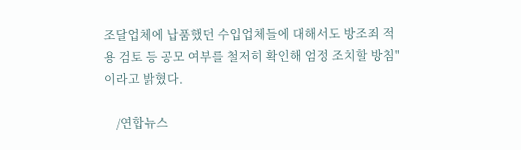조달업체에 납품했던 수입업체들에 대해서도 방조죄 적용 검토 등 공모 여부를 철저히 확인해 엄정 조치할 방침"이라고 밝혔다.

    /연합뉴스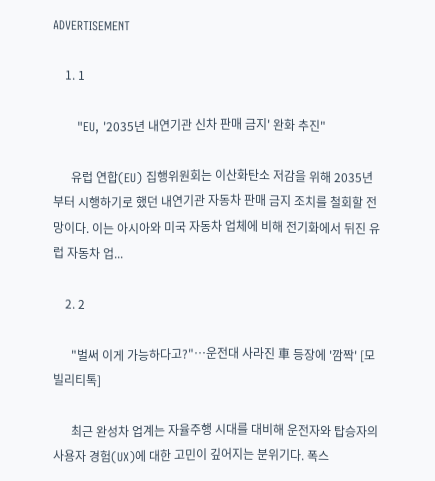ADVERTISEMENT

    1. 1

      "EU, '2035년 내연기관 신차 판매 금지' 완화 추진"

      유럽 연합(EU) 집행위원회는 이산화탄소 저감을 위해 2035년부터 시행하기로 했던 내연기관 자동차 판매 금지 조치를 철회할 전망이다. 이는 아시아와 미국 자동차 업체에 비해 전기화에서 뒤진 유럽 자동차 업...

    2. 2

      "벌써 이게 가능하다고?"…운전대 사라진 車 등장에 '깜짝' [모빌리티톡]

      최근 완성차 업계는 자율주행 시대를 대비해 운전자와 탑승자의 사용자 경험(UX)에 대한 고민이 깊어지는 분위기다. 폭스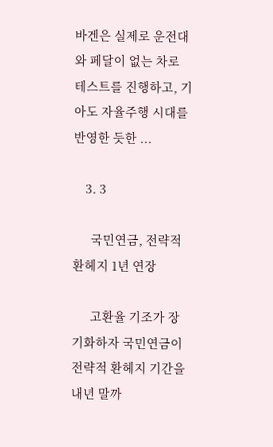바겐은 실제로 운전대와 페달이 없는 차로 테스트를 진행하고, 기아도 자율주행 시대를 반영한 듯한 ...

    3. 3

      국민연금, 전략적 환헤지 1년 연장

      고환율 기조가 장기화하자 국민연금이 전략적 환헤지 기간을 내년 말까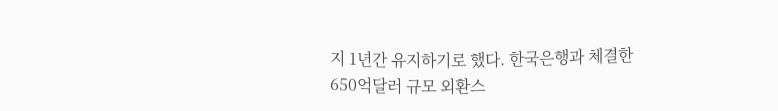지 1년간 유지하기로 했다. 한국은행과 체결한 650억달러 규모 외환스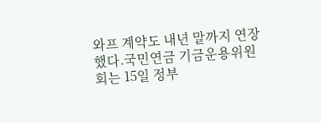와프 계약도 내년 말까지 연장했다.국민연금 기금운용위원회는 15일 정부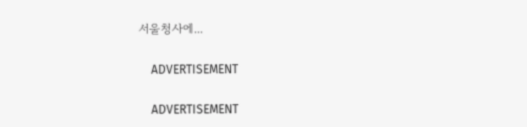서울청사에...

    ADVERTISEMENT

    ADVERTISEMENT